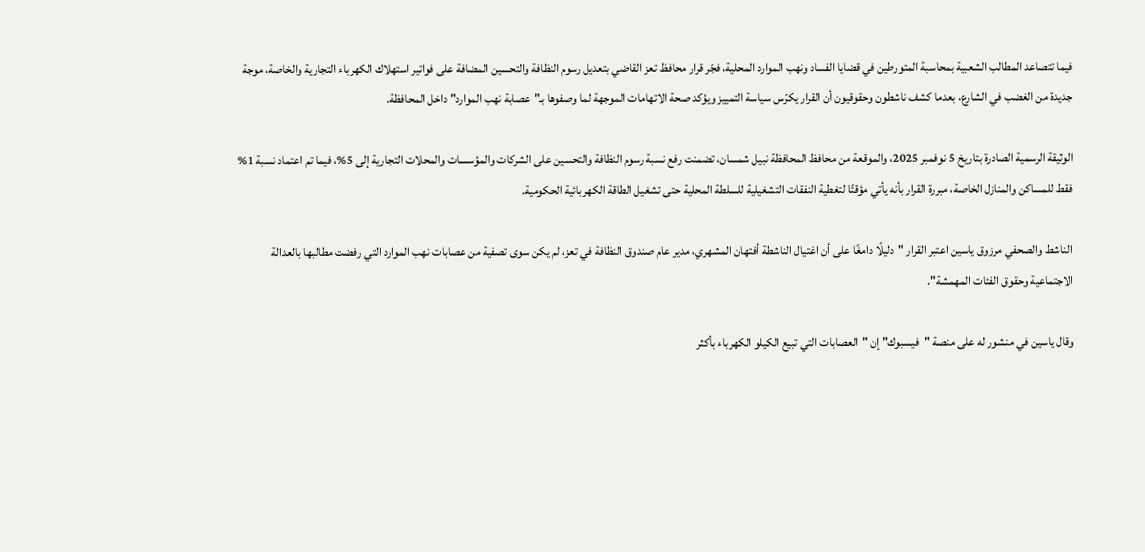فيما تتصاعد المطالب الشعبية بمحاسبة المتورطين في قضايا الفساد ونهب الموارد المحلية، فجّر قرار محافظ تعز القاضي بتعديل رسوم النظافة والتحسين المضافة على فواتير استهلاك الكهرباء التجارية والخاصة، موجة جديدة من الغضب في الشارع، بعدما كشف ناشطون وحقوقيون أن القرار يكرّس سياسة التمييز ويؤكد صحة الاتهامات الموجهة لما وصفوها بـ"عصابة نهب الموارد" داخل المحافظة.

الوثيقة الرسمية الصادرة بتاريخ 5 نوفمبر 2025، والموقعة من محافظ المحافظة نبيل شمسان، تضمنت رفع نسبة رسوم النظافة والتحسين على الشركات والمؤسسات والمحلات التجارية إلى 5%، فيما تم اعتماد نسبة 1% فقط للمساكن والمنازل الخاصة، مبررة القرار بأنه يأتي مؤقتًا لتغطية النفقات التشغيلية للسلطة المحلية حتى تشغيل الطاقة الكهربائية الحكومية.

الناشط والصحفي مرزوق ياسين اعتبر القرار "دليلًا دامغًا على أن اغتيال الناشطة أفتهان المشهري، مدير عام صندوق النظافة في تعز، لم يكن سوى تصفية من عصابات نهب الموارد التي رفضت مطالبها بالعدالة الاجتماعية وحقوق الفئات المهمشة".

وقال ياسين في منشور له على منصة "فيسبوك" إن "العصابات التي تبيع الكيلو الكهرباء بأكثر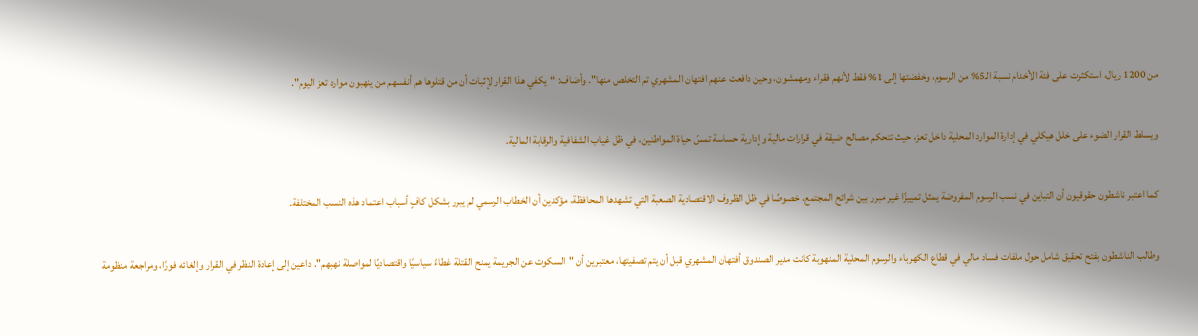من 1200 ريال، استكثرت على فئة الأخدام نسبة الـ5% من الرسوم، وخفضتها إلى 1% فقط لأنهم فقراء ومهمشون، وحين دافعت عنهم افتهان المشهري تم التخلص منها". وأضاف: “يكفي هذا القرار لإثبات أن من قتلوها هم أنفسهم من ينهبون موارد تعز اليوم".

ويسلط القرار الضوء على خلل هيكلي في إدارة الموارد المحلية داخل تعز، حيث تتحكم مصالح ضيقة في قرارات مالية وإدارية حساسة تمسّ حياة المواطنين، في ظل غياب الشفافية والرقابة المالية.

كما اعتبر ناشطون حقوقيون أن التباين في نسب الرسوم المفروضة يمثل تمييزًا غير مبرر بين شرائح المجتمع، خصوصًا في ظل الظروف الاقتصادية الصعبة التي تشهدها المحافظة، مؤكدين أن الخطاب الرسمي لم يبرر بشكل كافٍ أسباب اعتماد هذه النسب المختلفة.

وطالب الناشطون بفتح تحقيق شامل حول ملفات فساد مالي في قطاع الكهرباء والرسوم المحلية المنهوبة كانت مدير الصندوق أفتهان المشهري قبل أن يتم تصفيتها، معتبرين أن "السكوت عن الجريمة يمنح القتلة غطاءً سياسيًا واقتصاديًا لمواصلة نهبهم". داعين إلى إعادة النظر في القرار وإلغائه فورًا، ومراجعة منظومة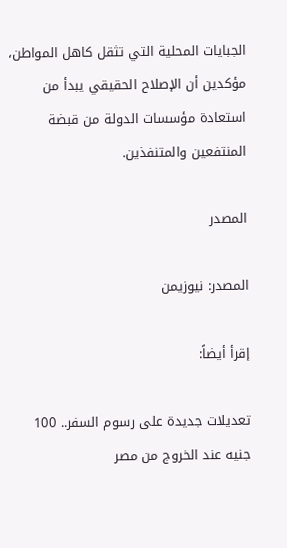الجبايات المحلية التي تثقل كاهل المواطن، مؤكدين أن الإصلاح الحقيقي يبدأ من استعادة مؤسسات الدولة من قبضة المنتفعين والمتنفذين.

المصدر

المصدر: نيوزيمن

إقرأ أيضاً:

تعديلات جديدة على رسوم السفر.. 100 جنيه عند الخروج من مصر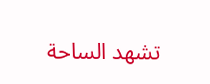تشهد الساحة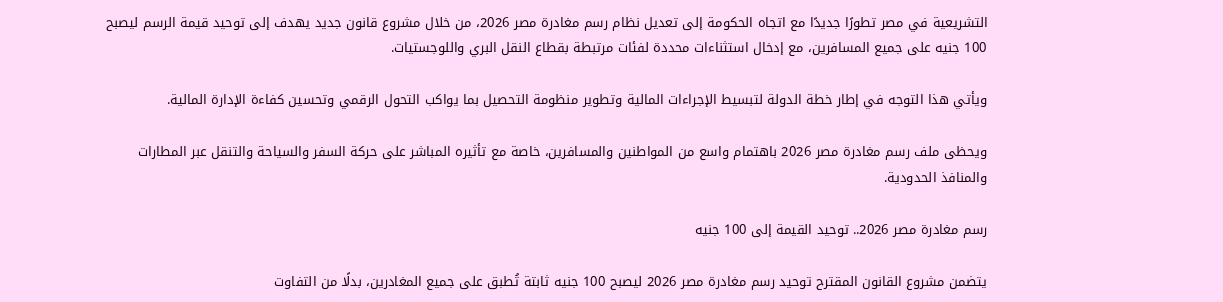التشريعية في مصر تطورًا جديدًا مع اتجاه الحكومة إلى تعديل نظام رسم مغادرة مصر 2026، من خلال مشروع قانون جديد يهدف إلى توحيد قيمة الرسم ليصبح 100 جنيه على جميع المسافرين، مع إدخال استثناءات محددة لفئات مرتبطة بقطاع النقل البري واللوجستيات.

ويأتي هذا التوجه في إطار خطة الدولة لتبسيط الإجراءات المالية وتطوير منظومة التحصيل بما يواكب التحول الرقمي وتحسين كفاءة الإدارة المالية.

ويحظى ملف رسم مغادرة مصر 2026 باهتمام واسع من المواطنين والمسافرين، خاصة مع تأثيره المباشر على حركة السفر والسياحة والتنقل عبر المطارات والمنافذ الحدودية.

رسم مغادرة مصر 2026.. توحيد القيمة إلى 100 جنيه

يتضمن مشروع القانون المقترح توحيد رسم مغادرة مصر 2026 ليصبح 100 جنيه ثابتة تُطبق على جميع المغادرين، بدلًا من التفاوت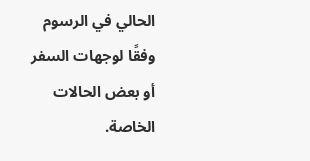الحالي في الرسوم وفقًا لوجهات السفر أو بعض الحالات الخاصة.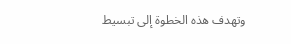وتهدف هذه الخطوة إلى تبسيط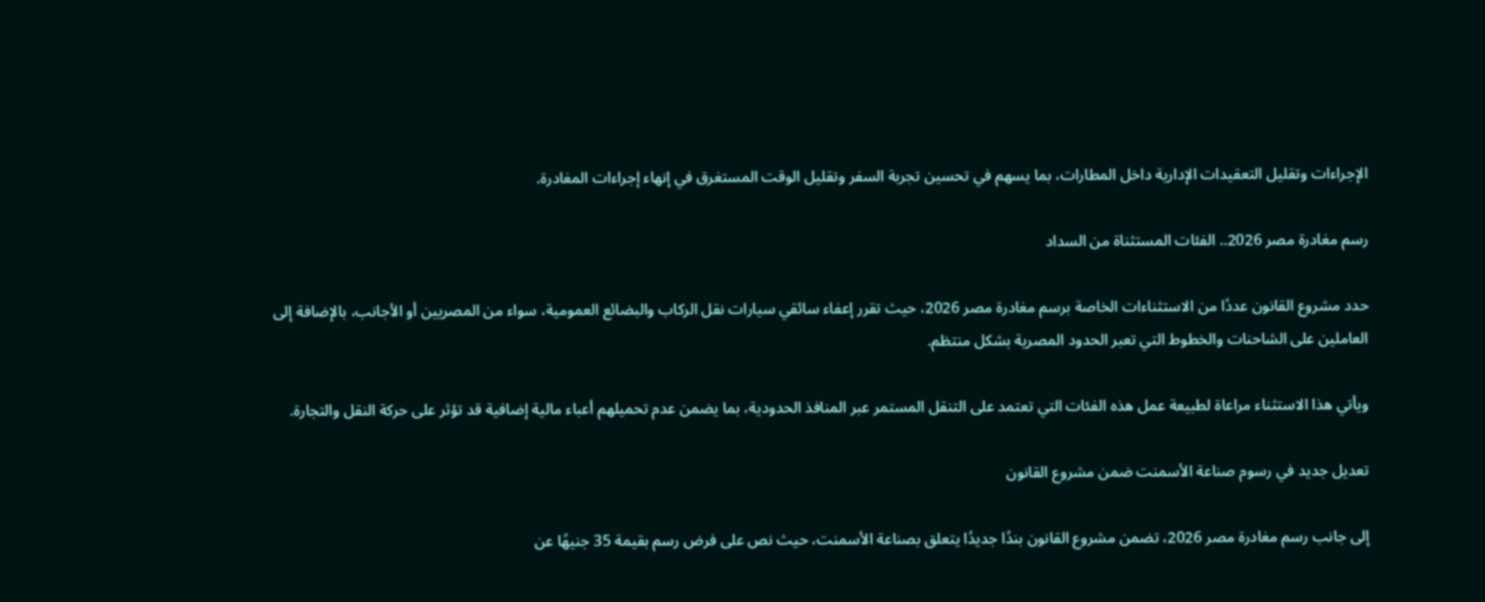الإجراءات وتقليل التعقيدات الإدارية داخل المطارات، بما يسهم في تحسين تجربة السفر وتقليل الوقت المستغرق في إنهاء إجراءات المغادرة.

رسم مغادرة مصر 2026.. الفئات المستثناة من السداد

حدد مشروع القانون عددًا من الاستثناءات الخاصة برسم مغادرة مصر 2026، حيث تقرر إعفاء سائقي سيارات نقل الركاب والبضائع العمومية، سواء من المصريين أو الأجانب، بالإضافة إلى العاملين على الشاحنات والخطوط التي تعبر الحدود المصرية بشكل منتظم.

ويأتي هذا الاستثناء مراعاة لطبيعة عمل هذه الفئات التي تعتمد على التنقل المستمر عبر المنافذ الحدودية، بما يضمن عدم تحميلهم أعباء مالية إضافية قد تؤثر على حركة النقل والتجارة.

تعديل جديد في رسوم صناعة الأسمنت ضمن مشروع القانون

إلى جانب رسم مغادرة مصر 2026، تضمن مشروع القانون بندًا جديدًا يتعلق بصناعة الأسمنت، حيث نص على فرض رسم بقيمة 35 جنيهًا عن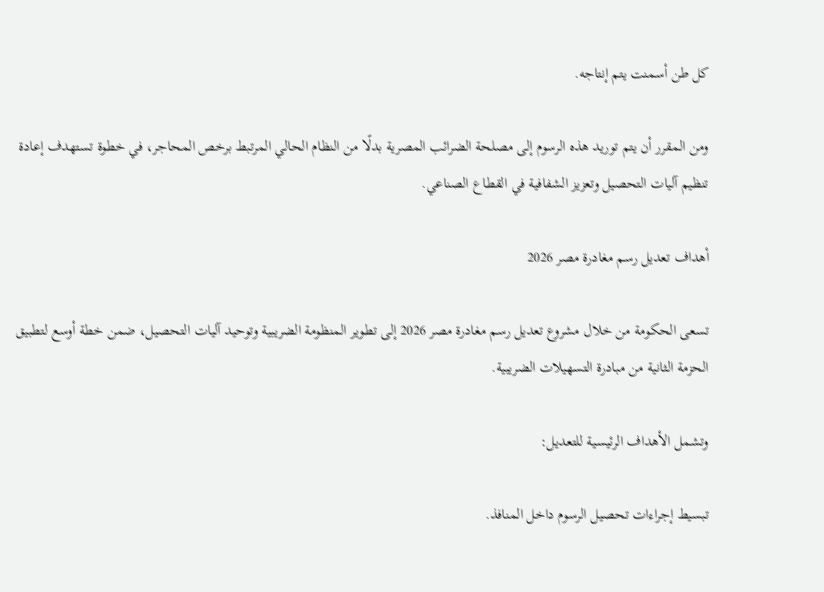كل طن أسمنت يتم إنتاجه.

ومن المقرر أن يتم توريد هذه الرسوم إلى مصلحة الضرائب المصرية بدلًا من النظام الحالي المرتبط برخص المحاجر، في خطوة تستهدف إعادة تنظيم آليات التحصيل وتعزيز الشفافية في القطاع الصناعي.

أهداف تعديل رسم مغادرة مصر 2026

تسعى الحكومة من خلال مشروع تعديل رسم مغادرة مصر 2026 إلى تطوير المنظومة الضريبية وتوحيد آليات التحصيل، ضمن خطة أوسع لتطبيق الحزمة الثانية من مبادرة التسهيلات الضريبية.

وتشمل الأهداف الرئيسية للتعديل:

تبسيط إجراءات تحصيل الرسوم داخل المنافذ.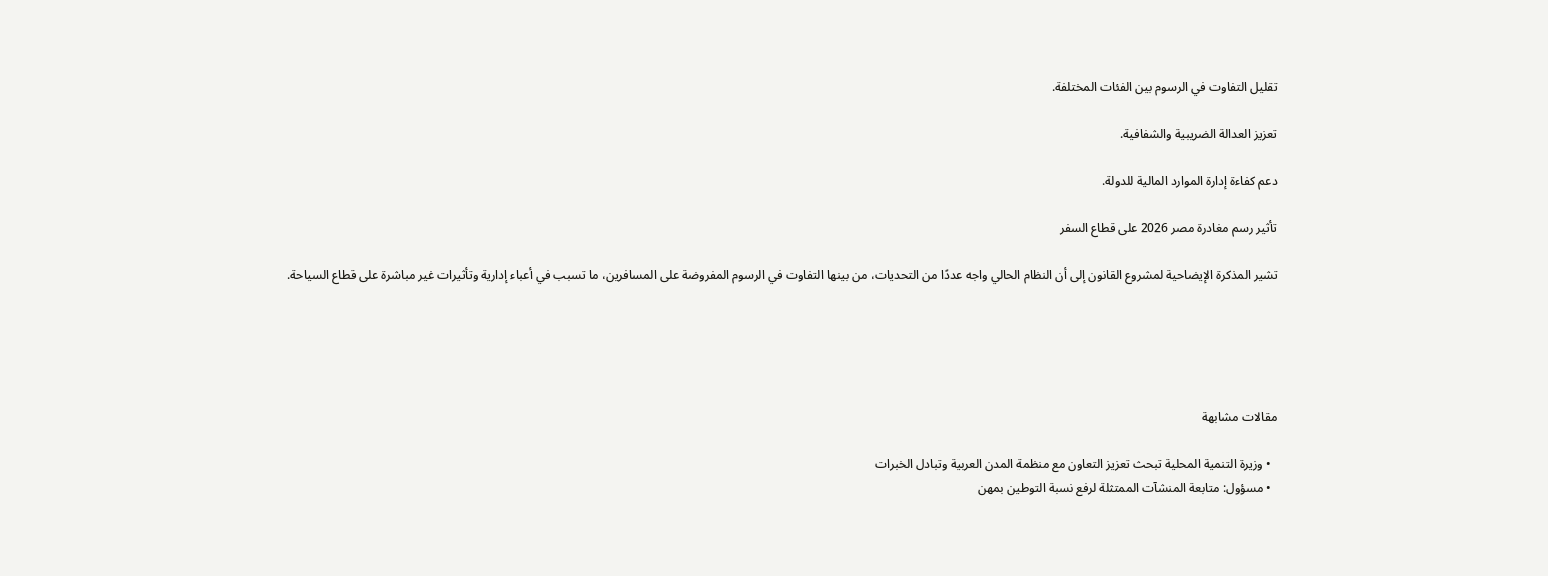تقليل التفاوت في الرسوم بين الفئات المختلفة.

تعزيز العدالة الضريبية والشفافية.

دعم كفاءة إدارة الموارد المالية للدولة.

تأثير رسم مغادرة مصر 2026 على قطاع السفر

تشير المذكرة الإيضاحية لمشروع القانون إلى أن النظام الحالي واجه عددًا من التحديات، من بينها التفاوت في الرسوم المفروضة على المسافرين، ما تسبب في أعباء إدارية وتأثيرات غير مباشرة على قطاع السياحة.





مقالات مشابهة

  • وزيرة التنمية المحلية تبحث تعزيز التعاون مع منظمة المدن العربية وتبادل الخبرات
  • مسؤول: متابعة المنشآت الممتثلة لرفع نسبة التوطين بمهن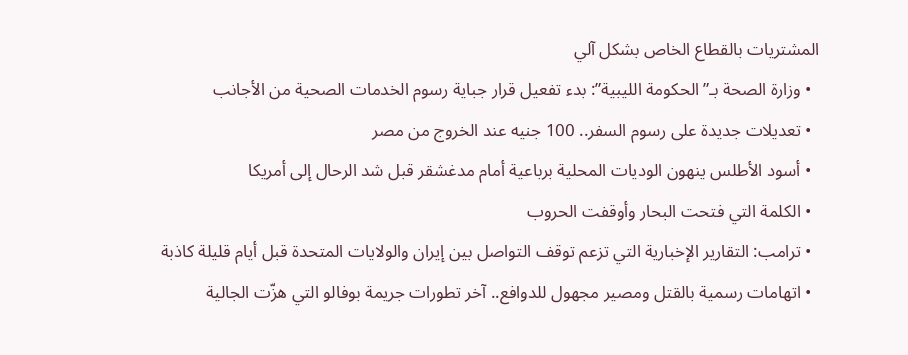المشتريات بالقطاع الخاص بشكل آلي
  • وزارة الصحة بـ”الحكومة الليبية”: بدء تفعيل قرار جباية رسوم الخدمات الصحية من الأجانب
  • تعديلات جديدة على رسوم السفر.. 100 جنيه عند الخروج من مصر
  • أسود الأطلس ينهون الوديات المحلية برباعية أمام مدغشقر قبل شد الرحال إلى أمريكا
  • الكلمة التي فتحت البحار وأوقفت الحروب
  • ترامب: التقارير الإخبارية التي تزعم توقف التواصل بين إيران والولايات المتحدة قبل أيام قليلة كاذبة
  • اتهامات رسمية بالقتل ومصير مجهول للدوافع.. آخر تطورات جريمة بوفالو التي هزّت الجالية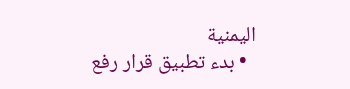اليمنية
  • بدء تطبيق قرار رفع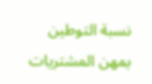نسبة التوطين بمهن المشتريات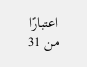اعتبارًا من 31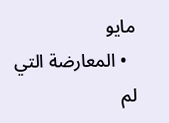مايو
  • المعارضة التي لم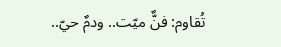تُقاوم: فنٌّ ميّت.. ودمٌ حيّ..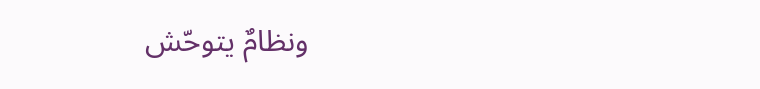ونظامٌ يتوحّش